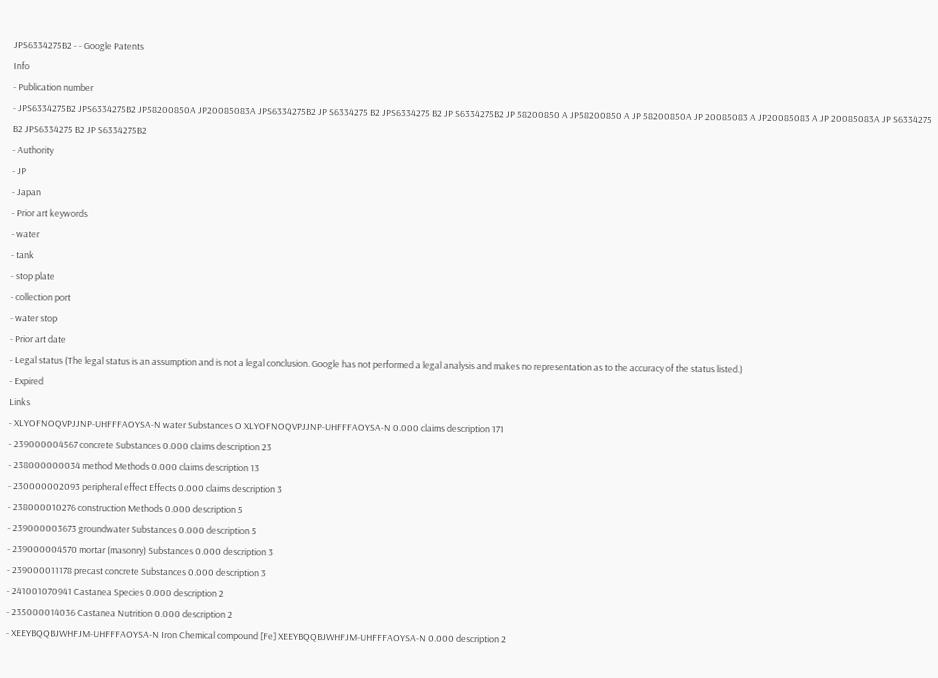JPS6334275B2 - - Google Patents
Info
- Publication number
- JPS6334275B2 JPS6334275B2 JP58200850A JP20085083A JPS6334275B2 JP S6334275 B2 JPS6334275 B2 JP S6334275B2 JP 58200850 A JP58200850 A JP 58200850A JP 20085083 A JP20085083 A JP 20085083A JP S6334275 B2 JPS6334275 B2 JP S6334275B2
- Authority
- JP
- Japan
- Prior art keywords
- water
- tank
- stop plate
- collection port
- water stop
- Prior art date
- Legal status (The legal status is an assumption and is not a legal conclusion. Google has not performed a legal analysis and makes no representation as to the accuracy of the status listed.)
- Expired
Links
- XLYOFNOQVPJJNP-UHFFFAOYSA-N water Substances O XLYOFNOQVPJJNP-UHFFFAOYSA-N 0.000 claims description 171
- 239000004567 concrete Substances 0.000 claims description 23
- 238000000034 method Methods 0.000 claims description 13
- 230000002093 peripheral effect Effects 0.000 claims description 3
- 238000010276 construction Methods 0.000 description 5
- 239000003673 groundwater Substances 0.000 description 5
- 239000004570 mortar (masonry) Substances 0.000 description 3
- 239000011178 precast concrete Substances 0.000 description 3
- 241001070941 Castanea Species 0.000 description 2
- 235000014036 Castanea Nutrition 0.000 description 2
- XEEYBQQBJWHFJM-UHFFFAOYSA-N Iron Chemical compound [Fe] XEEYBQQBJWHFJM-UHFFFAOYSA-N 0.000 description 2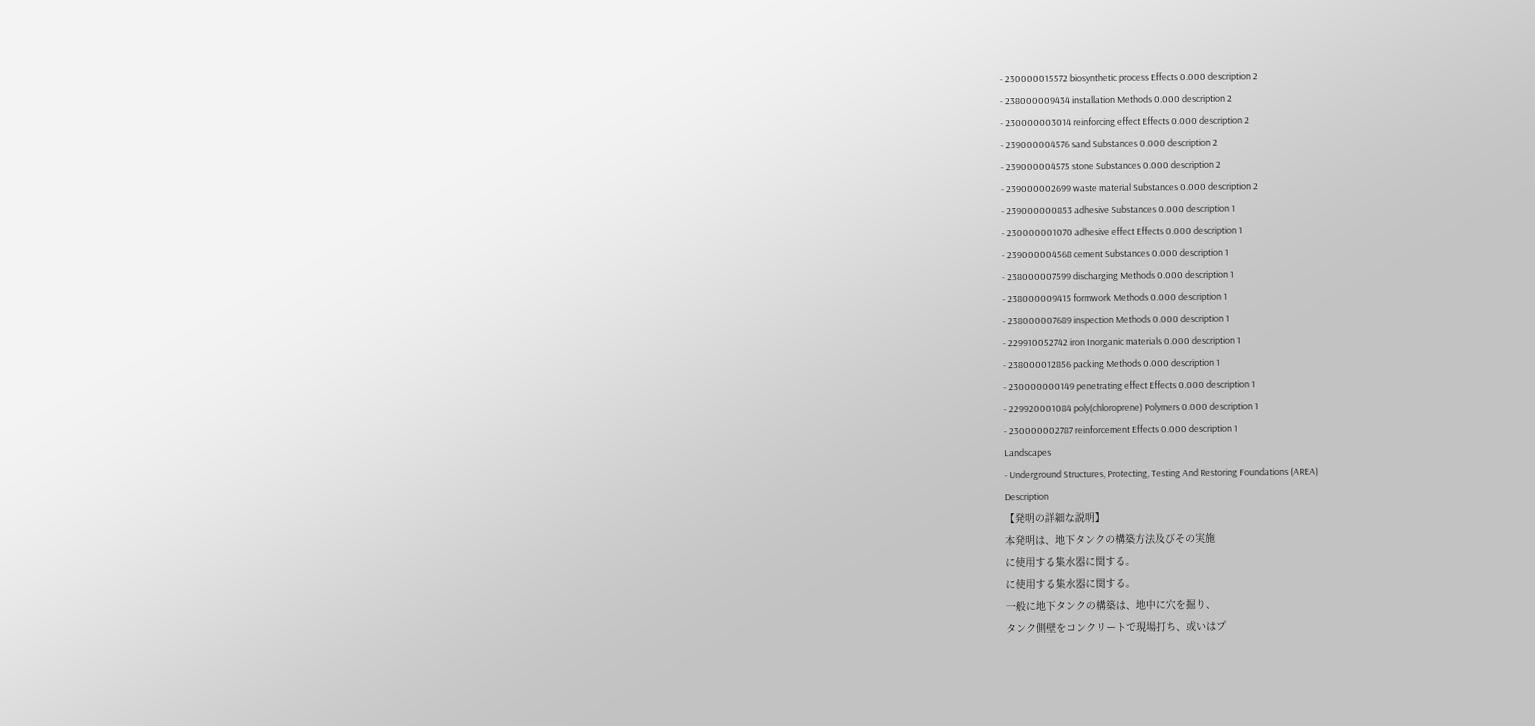- 230000015572 biosynthetic process Effects 0.000 description 2
- 238000009434 installation Methods 0.000 description 2
- 230000003014 reinforcing effect Effects 0.000 description 2
- 239000004576 sand Substances 0.000 description 2
- 239000004575 stone Substances 0.000 description 2
- 239000002699 waste material Substances 0.000 description 2
- 239000000853 adhesive Substances 0.000 description 1
- 230000001070 adhesive effect Effects 0.000 description 1
- 239000004568 cement Substances 0.000 description 1
- 238000007599 discharging Methods 0.000 description 1
- 238000009415 formwork Methods 0.000 description 1
- 238000007689 inspection Methods 0.000 description 1
- 229910052742 iron Inorganic materials 0.000 description 1
- 238000012856 packing Methods 0.000 description 1
- 230000000149 penetrating effect Effects 0.000 description 1
- 229920001084 poly(chloroprene) Polymers 0.000 description 1
- 230000002787 reinforcement Effects 0.000 description 1
Landscapes
- Underground Structures, Protecting, Testing And Restoring Foundations (AREA)
Description
【発明の詳細な説明】
本発明は、地下タンクの構築方法及びその実施
に使用する集水器に関する。
に使用する集水器に関する。
一般に地下タンクの構築は、地中に穴を掘り、
タンク側壁をコンクリートで現場打ち、或いはプ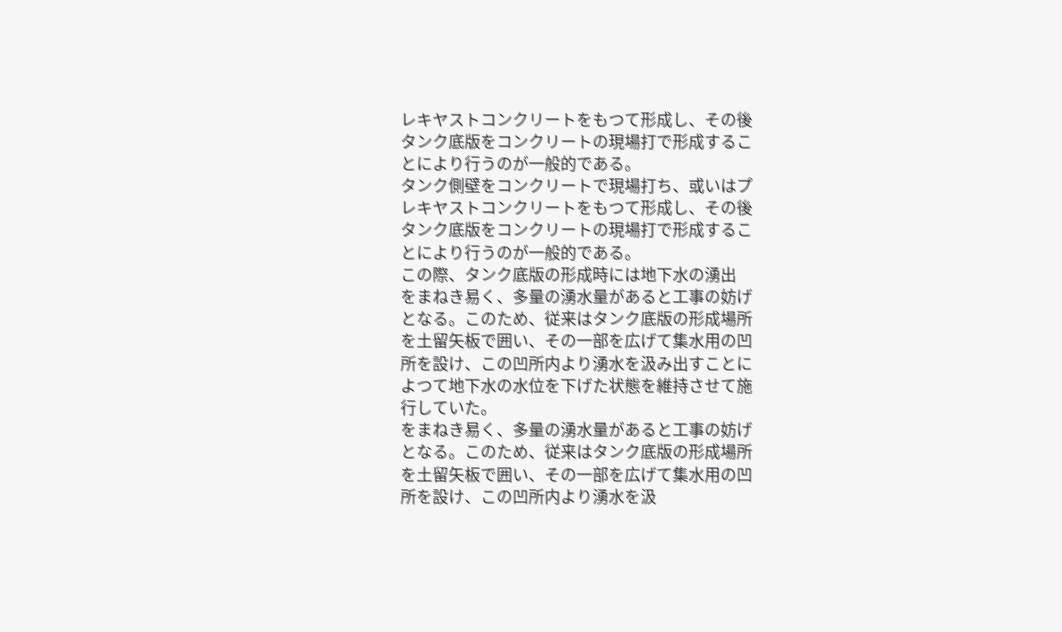レキヤストコンクリートをもつて形成し、その後
タンク底版をコンクリートの現場打で形成するこ
とにより行うのが一般的である。
タンク側壁をコンクリートで現場打ち、或いはプ
レキヤストコンクリートをもつて形成し、その後
タンク底版をコンクリートの現場打で形成するこ
とにより行うのが一般的である。
この際、タンク底版の形成時には地下水の湧出
をまねき易く、多量の湧水量があると工事の妨げ
となる。このため、従来はタンク底版の形成場所
を土留矢板で囲い、その一部を広げて集水用の凹
所を設け、この凹所内より湧水を汲み出すことに
よつて地下水の水位を下げた状態を維持させて施
行していた。
をまねき易く、多量の湧水量があると工事の妨げ
となる。このため、従来はタンク底版の形成場所
を土留矢板で囲い、その一部を広げて集水用の凹
所を設け、この凹所内より湧水を汲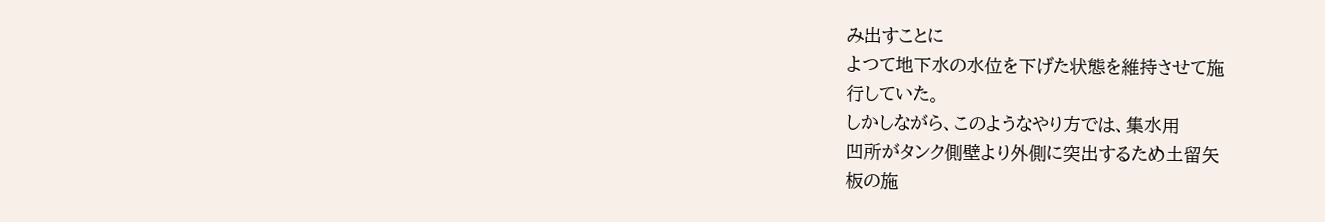み出すことに
よつて地下水の水位を下げた状態を維持させて施
行していた。
しかしながら、このようなやり方では、集水用
凹所がタンク側壁より外側に突出するため土留矢
板の施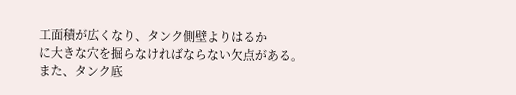工面積が広くなり、タンク側壁よりはるか
に大きな穴を掘らなければならない欠点がある。
また、タンク底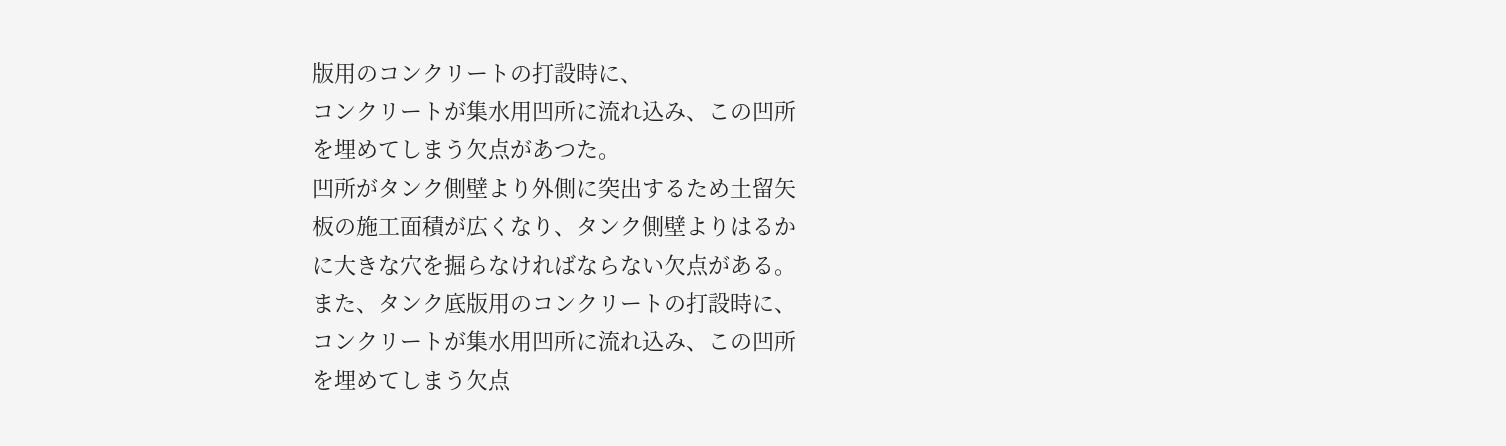版用のコンクリートの打設時に、
コンクリートが集水用凹所に流れ込み、この凹所
を埋めてしまう欠点があつた。
凹所がタンク側壁より外側に突出するため土留矢
板の施工面積が広くなり、タンク側壁よりはるか
に大きな穴を掘らなければならない欠点がある。
また、タンク底版用のコンクリートの打設時に、
コンクリートが集水用凹所に流れ込み、この凹所
を埋めてしまう欠点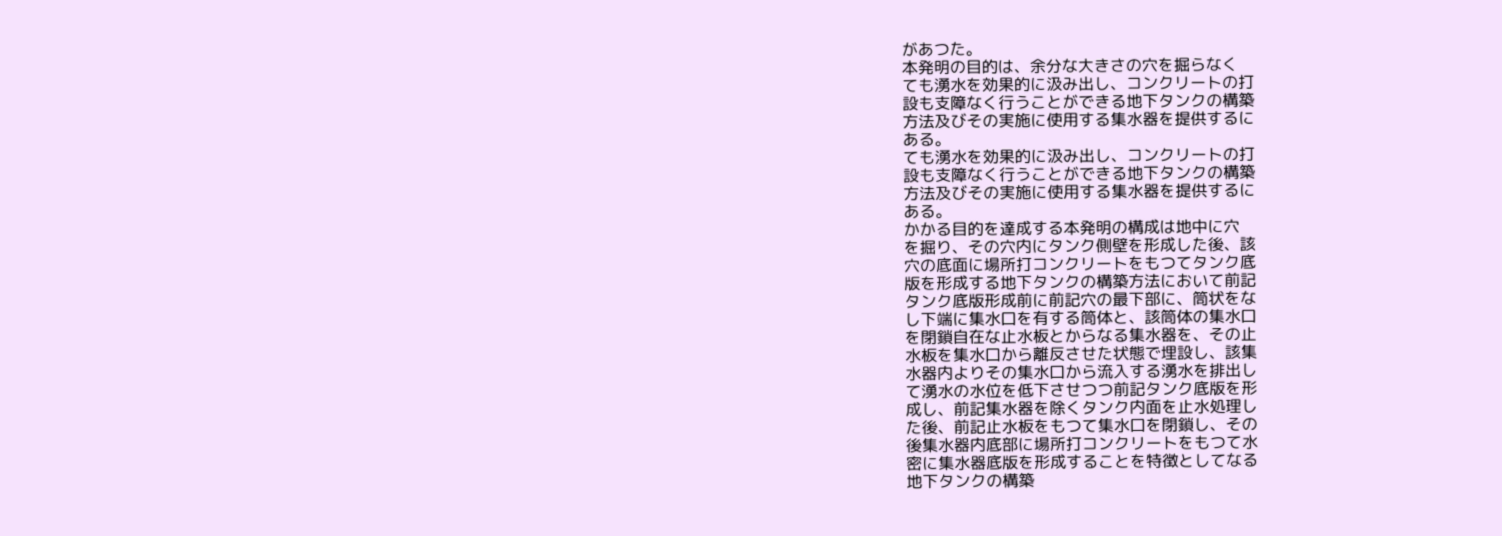があつた。
本発明の目的は、余分な大きさの穴を掘らなく
ても湧水を効果的に汲み出し、コンクリートの打
設も支障なく行うことができる地下タンクの構築
方法及びその実施に使用する集水器を提供するに
ある。
ても湧水を効果的に汲み出し、コンクリートの打
設も支障なく行うことができる地下タンクの構築
方法及びその実施に使用する集水器を提供するに
ある。
かかる目的を達成する本発明の構成は地中に穴
を掘り、その穴内にタンク側壁を形成した後、該
穴の底面に場所打コンクリートをもつてタンク底
版を形成する地下タンクの構築方法において前記
タンク底版形成前に前記穴の最下部に、筒状をな
し下端に集水口を有する筒体と、該筒体の集水口
を閉鎖自在な止水板とからなる集水器を、その止
水板を集水口から離反させた状態で埋設し、該集
水器内よりその集水口から流入する湧水を排出し
て湧水の水位を低下させつつ前記タンク底版を形
成し、前記集水器を除くタンク内面を止水処理し
た後、前記止水板をもつて集水口を閉鎖し、その
後集水器内底部に場所打コンクリートをもつて水
密に集水器底版を形成することを特徴としてなる
地下タンクの構築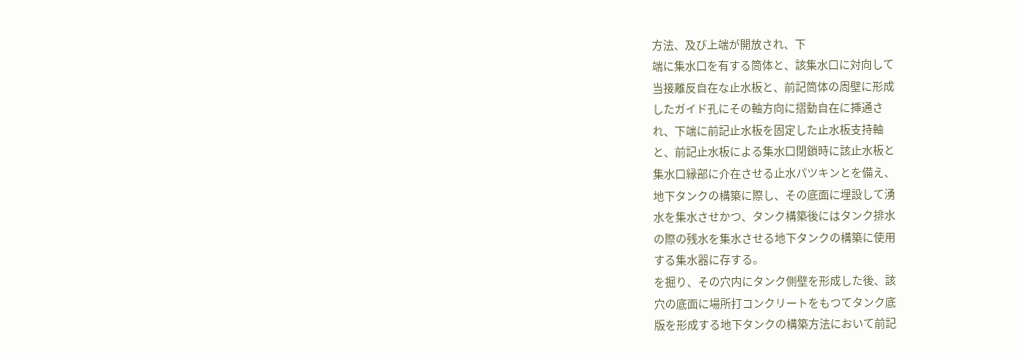方法、及び上端が開放され、下
端に集水口を有する筒体と、該集水口に対向して
当接離反自在な止水板と、前記筒体の周壁に形成
したガイド孔にその軸方向に摺動自在に挿通さ
れ、下端に前記止水板を固定した止水板支持軸
と、前記止水板による集水口閉鎖時に該止水板と
集水口縁部に介在させる止水パツキンとを備え、
地下タンクの構築に際し、その底面に埋設して湧
水を集水させかつ、タンク構築後にはタンク排水
の際の残水を集水させる地下タンクの構築に使用
する集水器に存する。
を掘り、その穴内にタンク側壁を形成した後、該
穴の底面に場所打コンクリートをもつてタンク底
版を形成する地下タンクの構築方法において前記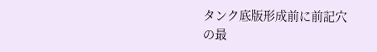タンク底版形成前に前記穴の最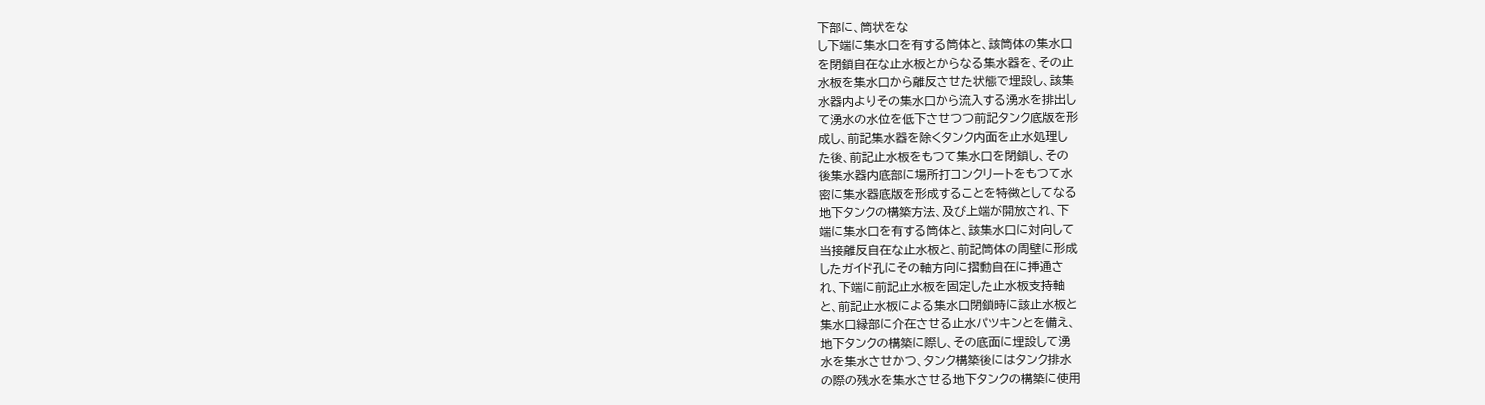下部に、筒状をな
し下端に集水口を有する筒体と、該筒体の集水口
を閉鎖自在な止水板とからなる集水器を、その止
水板を集水口から離反させた状態で埋設し、該集
水器内よりその集水口から流入する湧水を排出し
て湧水の水位を低下させつつ前記タンク底版を形
成し、前記集水器を除くタンク内面を止水処理し
た後、前記止水板をもつて集水口を閉鎖し、その
後集水器内底部に場所打コンクリートをもつて水
密に集水器底版を形成することを特徴としてなる
地下タンクの構築方法、及び上端が開放され、下
端に集水口を有する筒体と、該集水口に対向して
当接離反自在な止水板と、前記筒体の周壁に形成
したガイド孔にその軸方向に摺動自在に挿通さ
れ、下端に前記止水板を固定した止水板支持軸
と、前記止水板による集水口閉鎖時に該止水板と
集水口縁部に介在させる止水パツキンとを備え、
地下タンクの構築に際し、その底面に埋設して湧
水を集水させかつ、タンク構築後にはタンク排水
の際の残水を集水させる地下タンクの構築に使用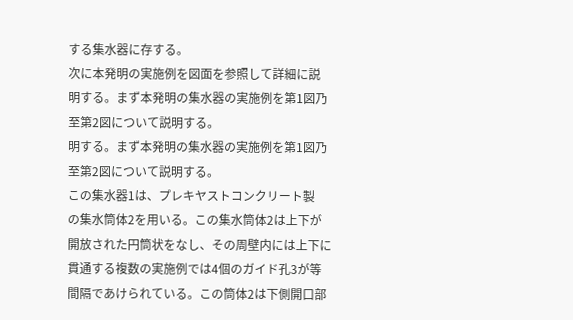する集水器に存する。
次に本発明の実施例を図面を参照して詳細に説
明する。まず本発明の集水器の実施例を第1図乃
至第2図について説明する。
明する。まず本発明の集水器の実施例を第1図乃
至第2図について説明する。
この集水器1は、プレキヤストコンクリート製
の集水筒体2を用いる。この集水筒体2は上下が
開放された円筒状をなし、その周壁内には上下に
貫通する複数の実施例では4個のガイド孔3が等
間隔であけられている。この筒体2は下側開口部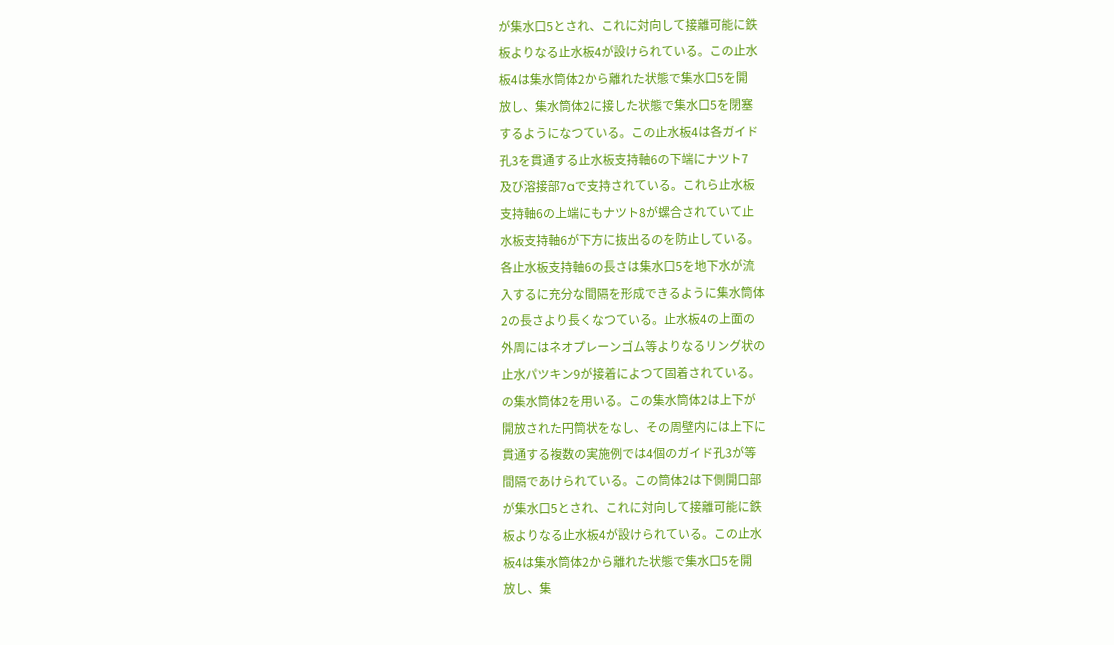が集水口5とされ、これに対向して接離可能に鉄
板よりなる止水板4が設けられている。この止水
板4は集水筒体2から離れた状態で集水口5を開
放し、集水筒体2に接した状態で集水口5を閉塞
するようになつている。この止水板4は各ガイド
孔3を貫通する止水板支持軸6の下端にナツト7
及び溶接部7aで支持されている。これら止水板
支持軸6の上端にもナツト8が螺合されていて止
水板支持軸6が下方に抜出るのを防止している。
各止水板支持軸6の長さは集水口5を地下水が流
入するに充分な間隔を形成できるように集水筒体
2の長さより長くなつている。止水板4の上面の
外周にはネオプレーンゴム等よりなるリング状の
止水パツキン9が接着によつて固着されている。
の集水筒体2を用いる。この集水筒体2は上下が
開放された円筒状をなし、その周壁内には上下に
貫通する複数の実施例では4個のガイド孔3が等
間隔であけられている。この筒体2は下側開口部
が集水口5とされ、これに対向して接離可能に鉄
板よりなる止水板4が設けられている。この止水
板4は集水筒体2から離れた状態で集水口5を開
放し、集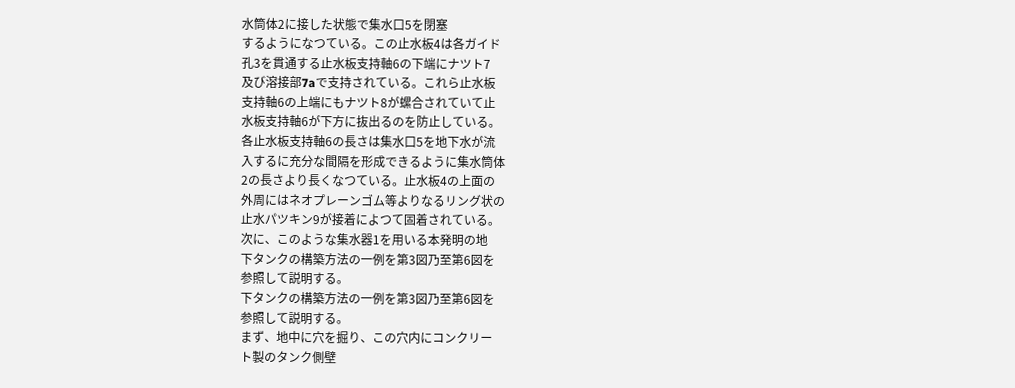水筒体2に接した状態で集水口5を閉塞
するようになつている。この止水板4は各ガイド
孔3を貫通する止水板支持軸6の下端にナツト7
及び溶接部7aで支持されている。これら止水板
支持軸6の上端にもナツト8が螺合されていて止
水板支持軸6が下方に抜出るのを防止している。
各止水板支持軸6の長さは集水口5を地下水が流
入するに充分な間隔を形成できるように集水筒体
2の長さより長くなつている。止水板4の上面の
外周にはネオプレーンゴム等よりなるリング状の
止水パツキン9が接着によつて固着されている。
次に、このような集水器1を用いる本発明の地
下タンクの構築方法の一例を第3図乃至第6図を
参照して説明する。
下タンクの構築方法の一例を第3図乃至第6図を
参照して説明する。
まず、地中に穴を掘り、この穴内にコンクリー
ト製のタンク側壁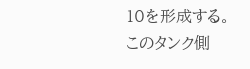10を形成する。このタンク側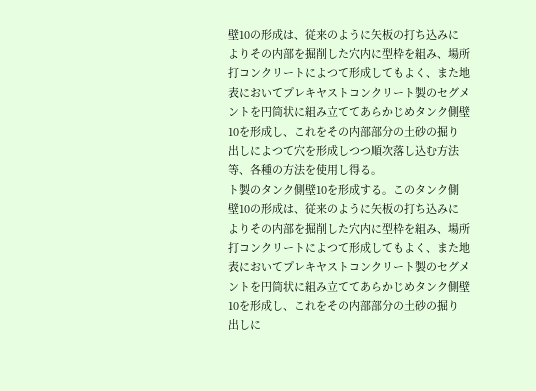壁10の形成は、従来のように矢板の打ち込みに
よりその内部を掘削した穴内に型枠を組み、場所
打コンクリートによつて形成してもよく、また地
表においてプレキヤストコンクリート製のセグメ
ントを円筒状に組み立ててあらかじめタンク側壁
10を形成し、これをその内部部分の土砂の掘り
出しによつて穴を形成しつつ順次落し込む方法
等、各種の方法を使用し得る。
ト製のタンク側壁10を形成する。このタンク側
壁10の形成は、従来のように矢板の打ち込みに
よりその内部を掘削した穴内に型枠を組み、場所
打コンクリートによつて形成してもよく、また地
表においてプレキヤストコンクリート製のセグメ
ントを円筒状に組み立ててあらかじめタンク側壁
10を形成し、これをその内部部分の土砂の掘り
出しに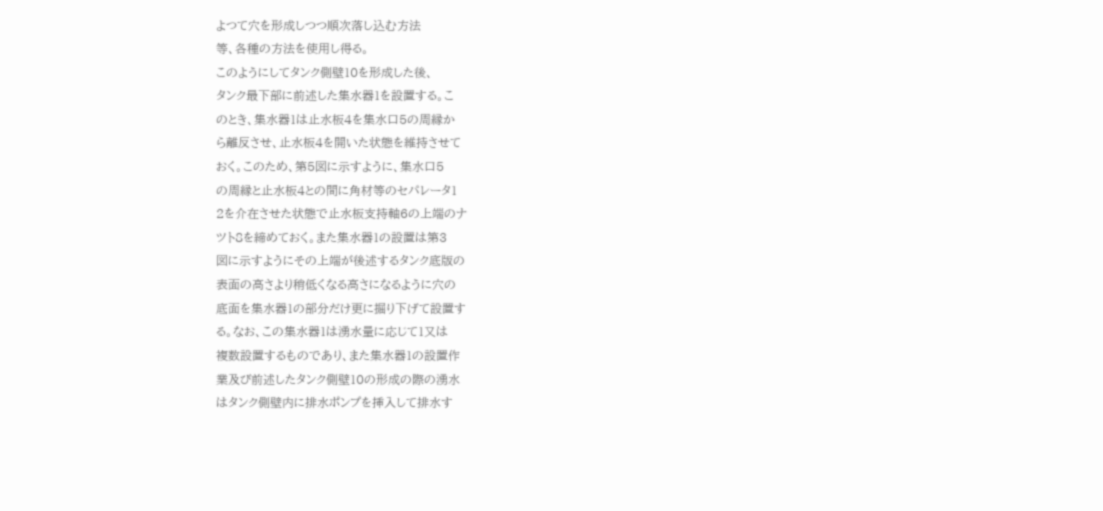よつて穴を形成しつつ順次落し込む方法
等、各種の方法を使用し得る。
このようにしてタンク側壁10を形成した後、
タンク最下部に前述した集水器1を設置する。こ
のとき、集水器1は止水板4を集水口5の周縁か
ら離反させ、止水板4を開いた状態を維持させて
おく。このため、第5図に示すように、集水口5
の周縁と止水板4との間に角材等のセパレータ1
2を介在させた状態で止水板支持軸6の上端のナ
ツト8を締めておく。また集水器1の設置は第3
図に示すようにその上端が後述するタンク底版の
表面の高さより稍低くなる高さになるように穴の
底面を集水器1の部分だけ更に掘り下げて設置す
る。なお、この集水器1は湧水量に応じて1又は
複数設置するものであり、また集水器1の設置作
業及び前述したタンク側壁10の形成の際の湧水
はタンク側壁内に排水ポンプを挿入して排水す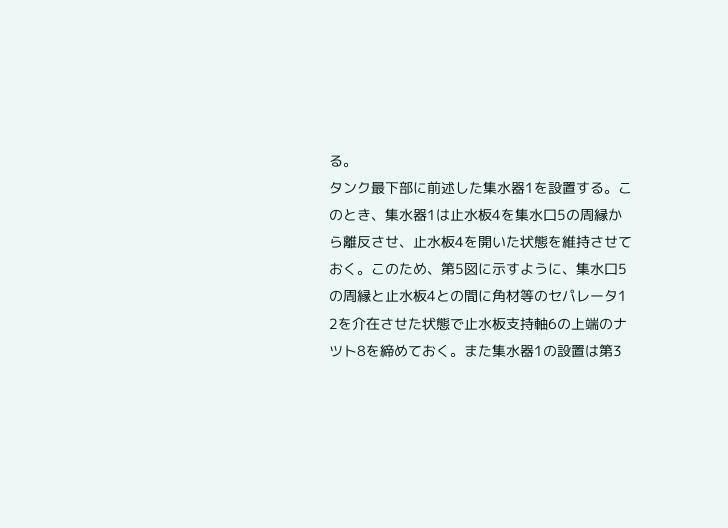る。
タンク最下部に前述した集水器1を設置する。こ
のとき、集水器1は止水板4を集水口5の周縁か
ら離反させ、止水板4を開いた状態を維持させて
おく。このため、第5図に示すように、集水口5
の周縁と止水板4との間に角材等のセパレータ1
2を介在させた状態で止水板支持軸6の上端のナ
ツト8を締めておく。また集水器1の設置は第3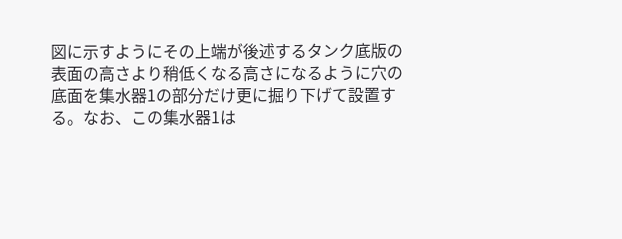図に示すようにその上端が後述するタンク底版の
表面の高さより稍低くなる高さになるように穴の
底面を集水器1の部分だけ更に掘り下げて設置す
る。なお、この集水器1は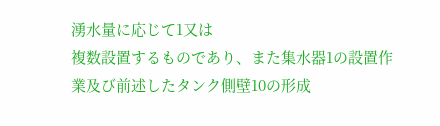湧水量に応じて1又は
複数設置するものであり、また集水器1の設置作
業及び前述したタンク側壁10の形成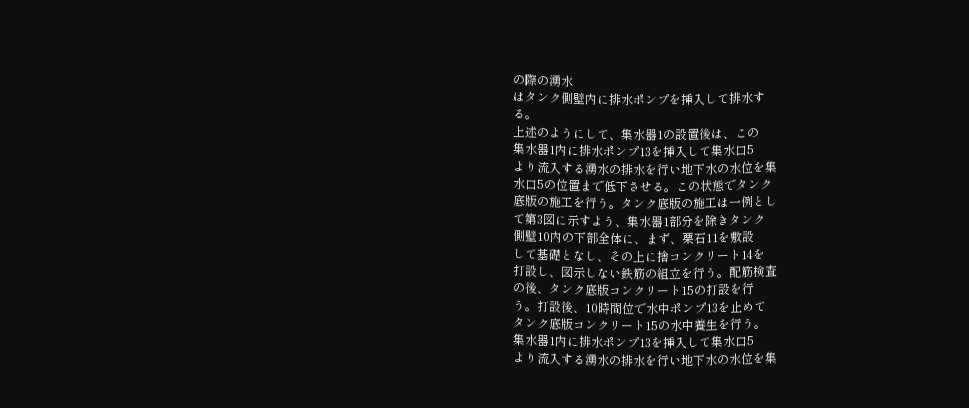の際の湧水
はタンク側壁内に排水ポンプを挿入して排水す
る。
上述のようにして、集水器1の設置後は、この
集水器1内に排水ポンプ13を挿入して集水口5
より流入する湧水の排水を行い地下水の水位を集
水口5の位置まで低下させる。この状態でタンク
底版の施工を行う。タンク底版の施工は一例とし
て第3図に示すよう、集水器1部分を除きタンク
側壁10内の下部全体に、まず、栗石11を敷設
して基礎となし、その上に捨コンクリート14を
打設し、図示しない鉄筋の組立を行う。配筋検査
の後、タンク底版コンクリート15の打設を行
う。打設後、10時間位で水中ポンプ13を止めて
タンク底版コンクリート15の水中養生を行う。
集水器1内に排水ポンプ13を挿入して集水口5
より流入する湧水の排水を行い地下水の水位を集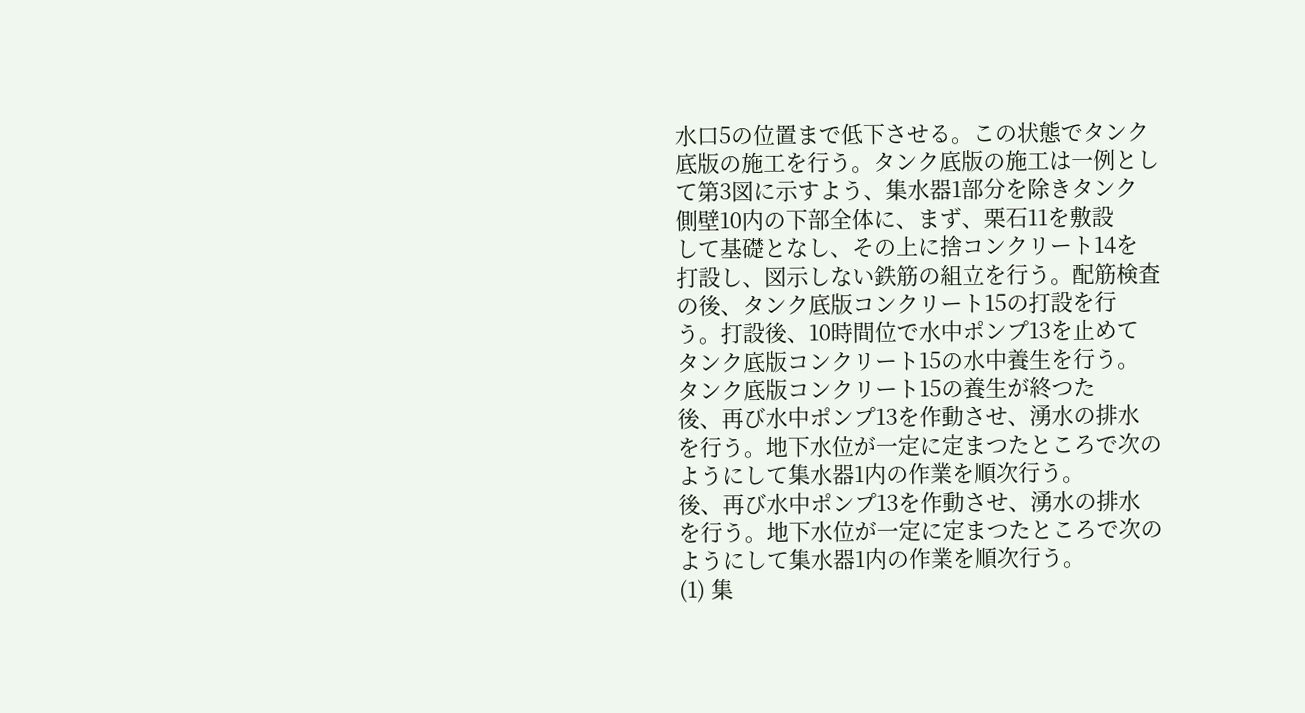水口5の位置まで低下させる。この状態でタンク
底版の施工を行う。タンク底版の施工は一例とし
て第3図に示すよう、集水器1部分を除きタンク
側壁10内の下部全体に、まず、栗石11を敷設
して基礎となし、その上に捨コンクリート14を
打設し、図示しない鉄筋の組立を行う。配筋検査
の後、タンク底版コンクリート15の打設を行
う。打設後、10時間位で水中ポンプ13を止めて
タンク底版コンクリート15の水中養生を行う。
タンク底版コンクリート15の養生が終つた
後、再び水中ポンプ13を作動させ、湧水の排水
を行う。地下水位が一定に定まつたところで次の
ようにして集水器1内の作業を順次行う。
後、再び水中ポンプ13を作動させ、湧水の排水
を行う。地下水位が一定に定まつたところで次の
ようにして集水器1内の作業を順次行う。
(1) 集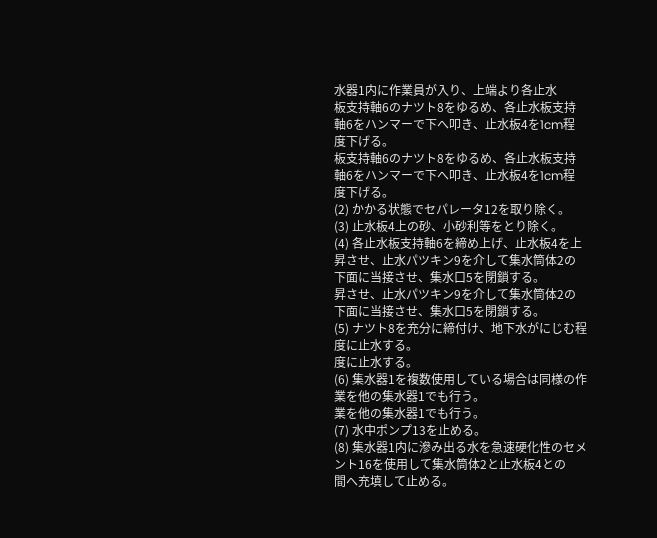水器1内に作業員が入り、上端より各止水
板支持軸6のナツト8をゆるめ、各止水板支持
軸6をハンマーで下へ叩き、止水板4を1cm程
度下げる。
板支持軸6のナツト8をゆるめ、各止水板支持
軸6をハンマーで下へ叩き、止水板4を1cm程
度下げる。
(2) かかる状態でセパレータ12を取り除く。
(3) 止水板4上の砂、小砂利等をとり除く。
(4) 各止水板支持軸6を締め上げ、止水板4を上
昇させ、止水パツキン9を介して集水筒体2の
下面に当接させ、集水口5を閉鎖する。
昇させ、止水パツキン9を介して集水筒体2の
下面に当接させ、集水口5を閉鎖する。
(5) ナツト8を充分に締付け、地下水がにじむ程
度に止水する。
度に止水する。
(6) 集水器1を複数使用している場合は同様の作
業を他の集水器1でも行う。
業を他の集水器1でも行う。
(7) 水中ポンプ13を止める。
(8) 集水器1内に滲み出る水を急速硬化性のセメ
ント16を使用して集水筒体2と止水板4との
間へ充填して止める。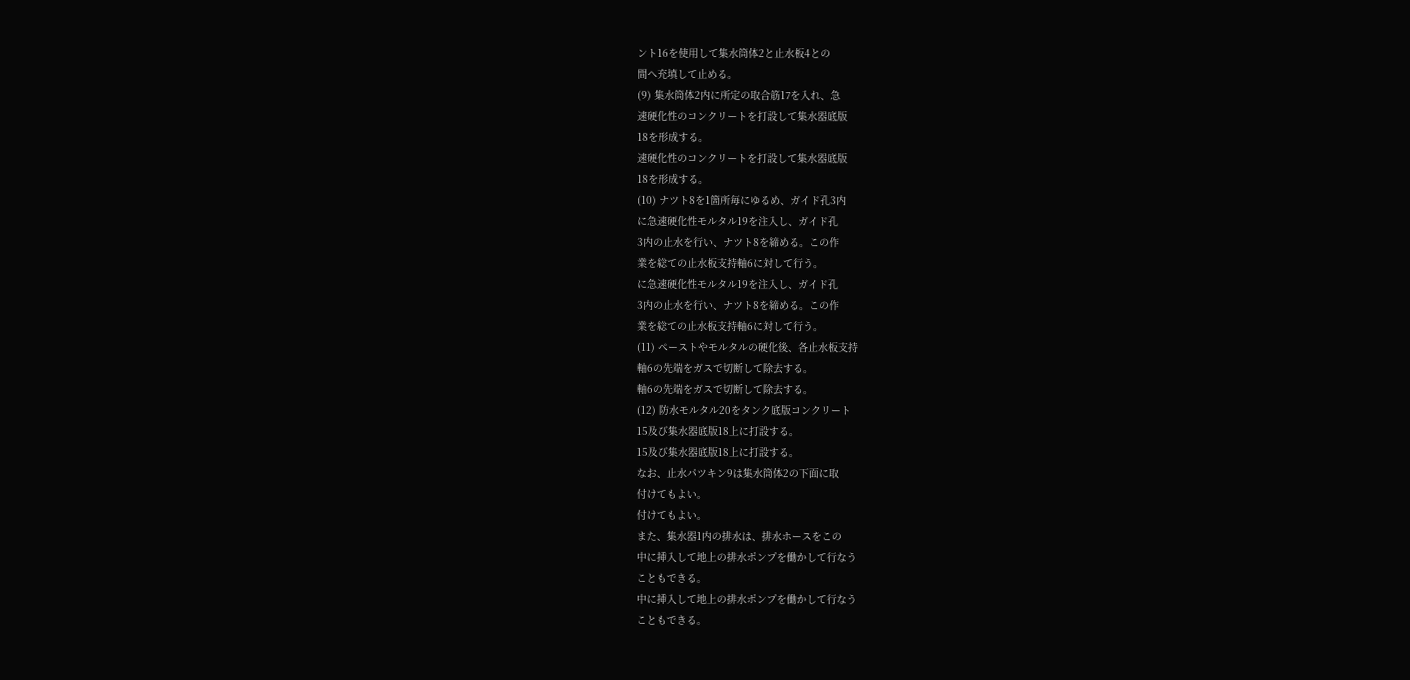ント16を使用して集水筒体2と止水板4との
間へ充填して止める。
(9) 集水筒体2内に所定の取合筋17を入れ、急
速硬化性のコンクリートを打設して集水器底版
18を形成する。
速硬化性のコンクリートを打設して集水器底版
18を形成する。
(10) ナツト8を1箇所毎にゆるめ、ガイド孔3内
に急速硬化性モルタル19を注入し、ガイド孔
3内の止水を行い、ナツト8を締める。この作
業を総ての止水板支持軸6に対して行う。
に急速硬化性モルタル19を注入し、ガイド孔
3内の止水を行い、ナツト8を締める。この作
業を総ての止水板支持軸6に対して行う。
(11) ペーストやモルタルの硬化後、各止水板支持
軸6の先端をガスで切断して除去する。
軸6の先端をガスで切断して除去する。
(12) 防水モルタル20をタンク底版コンクリート
15及び集水器底版18上に打設する。
15及び集水器底版18上に打設する。
なお、止水パツキン9は集水筒体2の下面に取
付けてもよい。
付けてもよい。
また、集水器1内の排水は、排水ホースをこの
中に挿入して地上の排水ポンプを働かして行なう
こともできる。
中に挿入して地上の排水ポンプを働かして行なう
こともできる。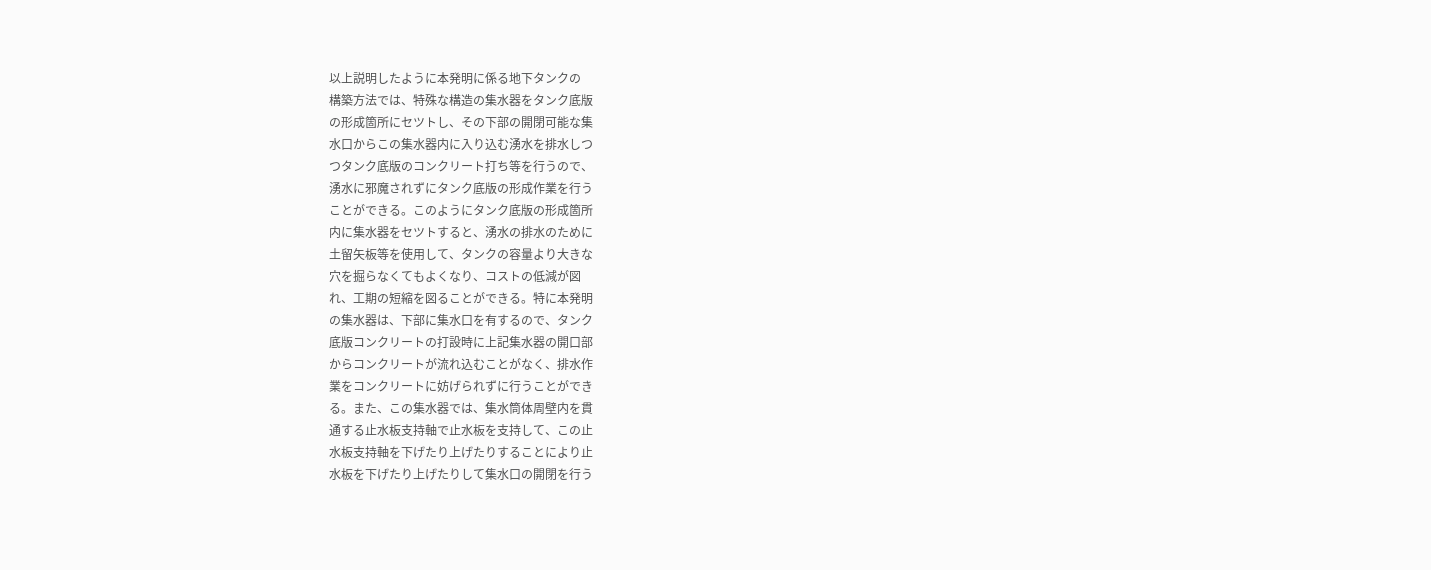以上説明したように本発明に係る地下タンクの
構築方法では、特殊な構造の集水器をタンク底版
の形成箇所にセツトし、その下部の開閉可能な集
水口からこの集水器内に入り込む湧水を排水しつ
つタンク底版のコンクリート打ち等を行うので、
湧水に邪魔されずにタンク底版の形成作業を行う
ことができる。このようにタンク底版の形成箇所
内に集水器をセツトすると、湧水の排水のために
土留矢板等を使用して、タンクの容量より大きな
穴を掘らなくてもよくなり、コストの低減が図
れ、工期の短縮を図ることができる。特に本発明
の集水器は、下部に集水口を有するので、タンク
底版コンクリートの打設時に上記集水器の開口部
からコンクリートが流れ込むことがなく、排水作
業をコンクリートに妨げられずに行うことができ
る。また、この集水器では、集水筒体周壁内を貫
通する止水板支持軸で止水板を支持して、この止
水板支持軸を下げたり上げたりすることにより止
水板を下げたり上げたりして集水口の開閉を行う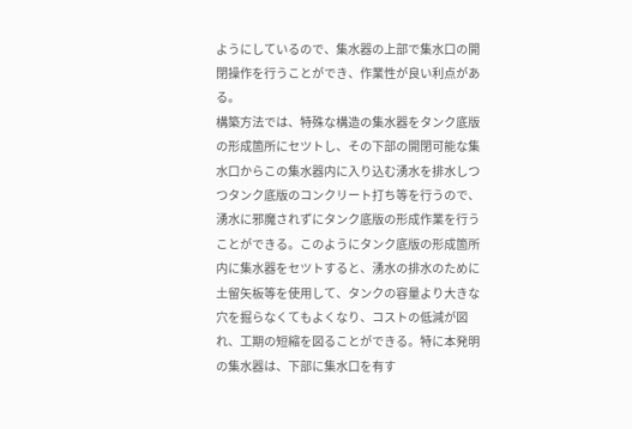ようにしているので、集水器の上部で集水口の開
閉操作を行うことができ、作業性が良い利点があ
る。
構築方法では、特殊な構造の集水器をタンク底版
の形成箇所にセツトし、その下部の開閉可能な集
水口からこの集水器内に入り込む湧水を排水しつ
つタンク底版のコンクリート打ち等を行うので、
湧水に邪魔されずにタンク底版の形成作業を行う
ことができる。このようにタンク底版の形成箇所
内に集水器をセツトすると、湧水の排水のために
土留矢板等を使用して、タンクの容量より大きな
穴を掘らなくてもよくなり、コストの低減が図
れ、工期の短縮を図ることができる。特に本発明
の集水器は、下部に集水口を有す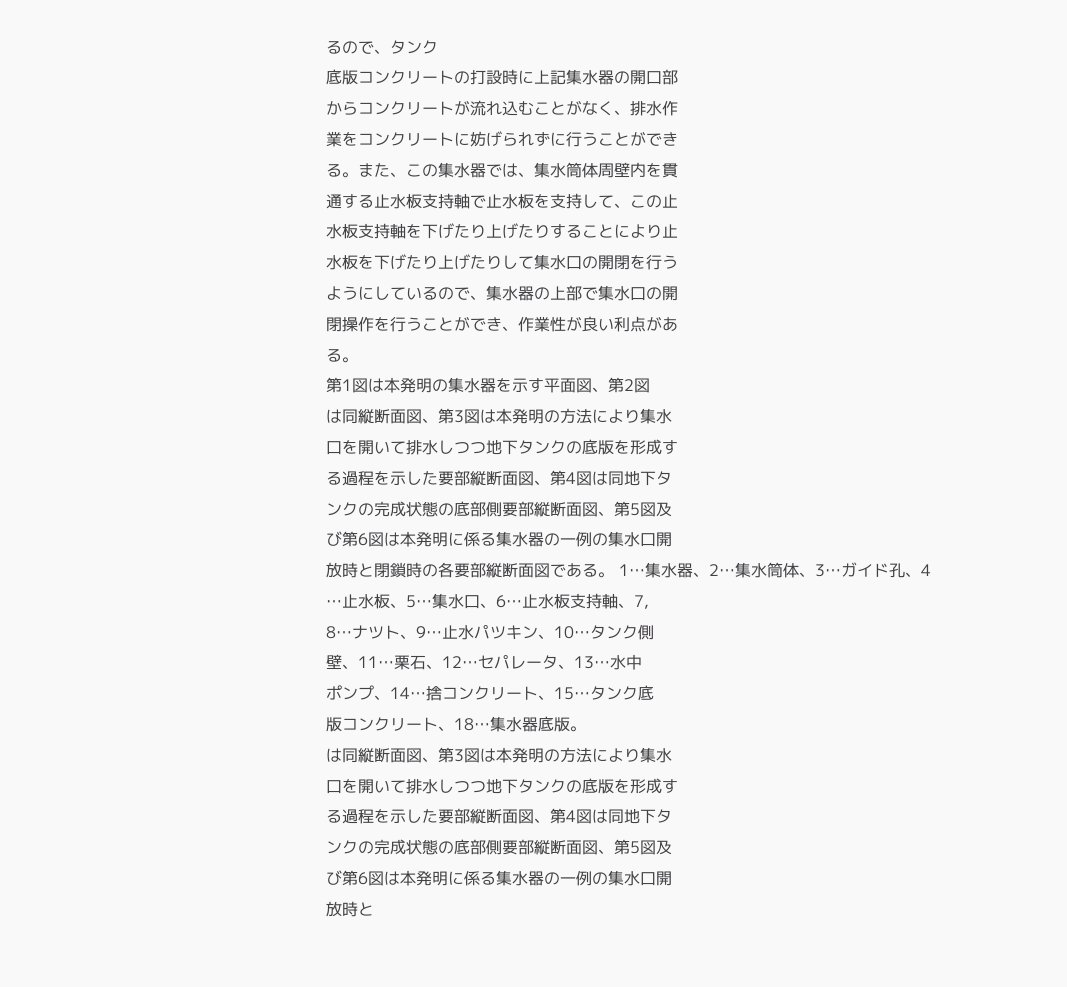るので、タンク
底版コンクリートの打設時に上記集水器の開口部
からコンクリートが流れ込むことがなく、排水作
業をコンクリートに妨げられずに行うことができ
る。また、この集水器では、集水筒体周壁内を貫
通する止水板支持軸で止水板を支持して、この止
水板支持軸を下げたり上げたりすることにより止
水板を下げたり上げたりして集水口の開閉を行う
ようにしているので、集水器の上部で集水口の開
閉操作を行うことができ、作業性が良い利点があ
る。
第1図は本発明の集水器を示す平面図、第2図
は同縦断面図、第3図は本発明の方法により集水
口を開いて排水しつつ地下タンクの底版を形成す
る過程を示した要部縦断面図、第4図は同地下タ
ンクの完成状態の底部側要部縦断面図、第5図及
び第6図は本発明に係る集水器の一例の集水口開
放時と閉鎖時の各要部縦断面図である。 1…集水器、2…集水筒体、3…ガイド孔、4
…止水板、5…集水口、6…止水板支持軸、7,
8…ナツト、9…止水パツキン、10…タンク側
壁、11…栗石、12…セパレータ、13…水中
ポンプ、14…捨コンクリート、15…タンク底
版コンクリート、18…集水器底版。
は同縦断面図、第3図は本発明の方法により集水
口を開いて排水しつつ地下タンクの底版を形成す
る過程を示した要部縦断面図、第4図は同地下タ
ンクの完成状態の底部側要部縦断面図、第5図及
び第6図は本発明に係る集水器の一例の集水口開
放時と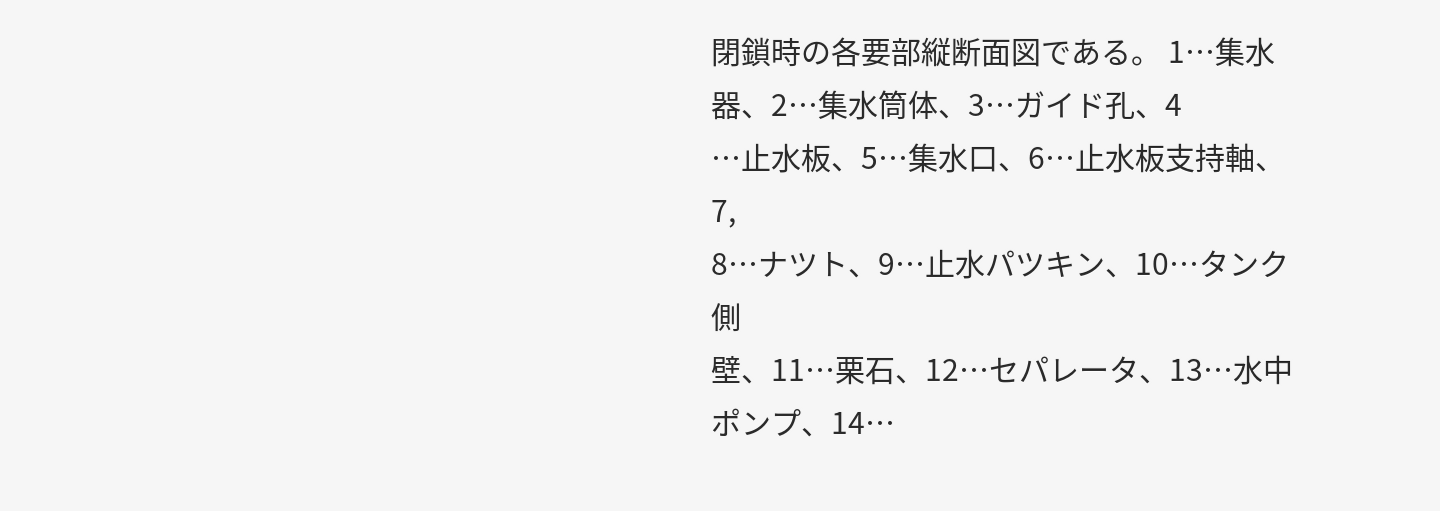閉鎖時の各要部縦断面図である。 1…集水器、2…集水筒体、3…ガイド孔、4
…止水板、5…集水口、6…止水板支持軸、7,
8…ナツト、9…止水パツキン、10…タンク側
壁、11…栗石、12…セパレータ、13…水中
ポンプ、14…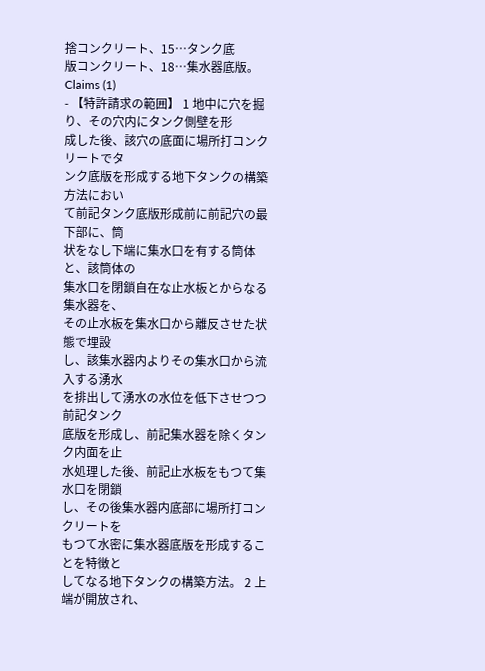捨コンクリート、15…タンク底
版コンクリート、18…集水器底版。
Claims (1)
- 【特許請求の範囲】 1 地中に穴を掘り、その穴内にタンク側壁を形
成した後、該穴の底面に場所打コンクリートでタ
ンク底版を形成する地下タンクの構築方法におい
て前記タンク底版形成前に前記穴の最下部に、筒
状をなし下端に集水口を有する筒体と、該筒体の
集水口を閉鎖自在な止水板とからなる集水器を、
その止水板を集水口から離反させた状態で埋設
し、該集水器内よりその集水口から流入する湧水
を排出して湧水の水位を低下させつつ前記タンク
底版を形成し、前記集水器を除くタンク内面を止
水処理した後、前記止水板をもつて集水口を閉鎖
し、その後集水器内底部に場所打コンクリートを
もつて水密に集水器底版を形成することを特徴と
してなる地下タンクの構築方法。 2 上端が開放され、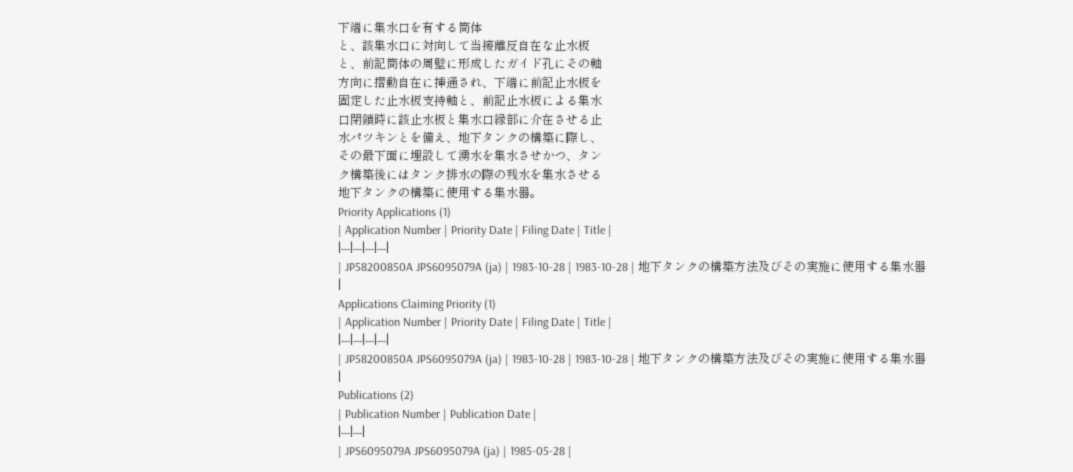下端に集水口を有する筒体
と、該集水口に対向して当接離反自在な止水板
と、前記筒体の周壁に形成したガイド孔にその軸
方向に摺動自在に挿通され、下端に前記止水板を
固定した止水板支持軸と、前記止水板による集水
口閉鎖時に該止水板と集水口縁部に介在させる止
水パツキンとを備え、地下タンクの構築に際し、
その最下面に埋設して湧水を集水させかつ、タン
ク構築後にはタンク排水の際の残水を集水させる
地下タンクの構築に使用する集水器。
Priority Applications (1)
| Application Number | Priority Date | Filing Date | Title |
|---|---|---|---|
| JP58200850A JPS6095079A (ja) | 1983-10-28 | 1983-10-28 | 地下タンクの構築方法及びその実施に使用する集水器 |
Applications Claiming Priority (1)
| Application Number | Priority Date | Filing Date | Title |
|---|---|---|---|
| JP58200850A JPS6095079A (ja) | 1983-10-28 | 1983-10-28 | 地下タンクの構築方法及びその実施に使用する集水器 |
Publications (2)
| Publication Number | Publication Date |
|---|---|
| JPS6095079A JPS6095079A (ja) | 1985-05-28 |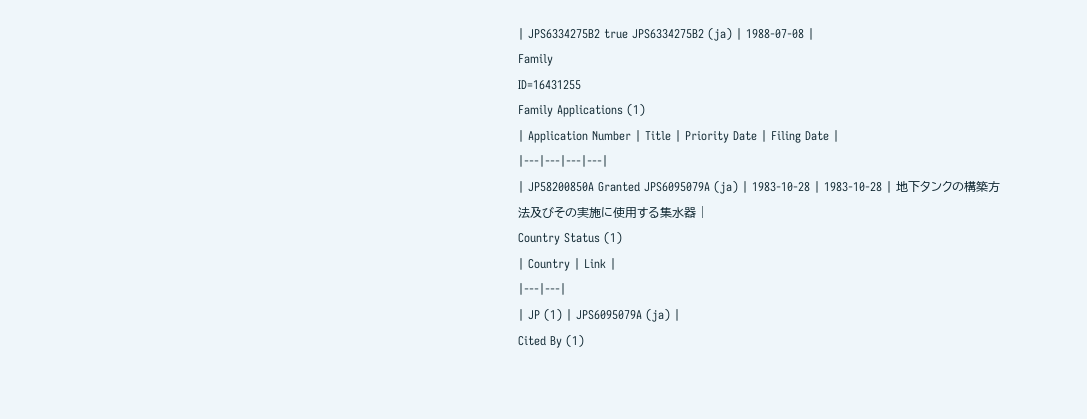| JPS6334275B2 true JPS6334275B2 (ja) | 1988-07-08 |
Family
ID=16431255
Family Applications (1)
| Application Number | Title | Priority Date | Filing Date |
|---|---|---|---|
| JP58200850A Granted JPS6095079A (ja) | 1983-10-28 | 1983-10-28 | 地下タンクの構築方法及びその実施に使用する集水器 |
Country Status (1)
| Country | Link |
|---|---|
| JP (1) | JPS6095079A (ja) |
Cited By (1)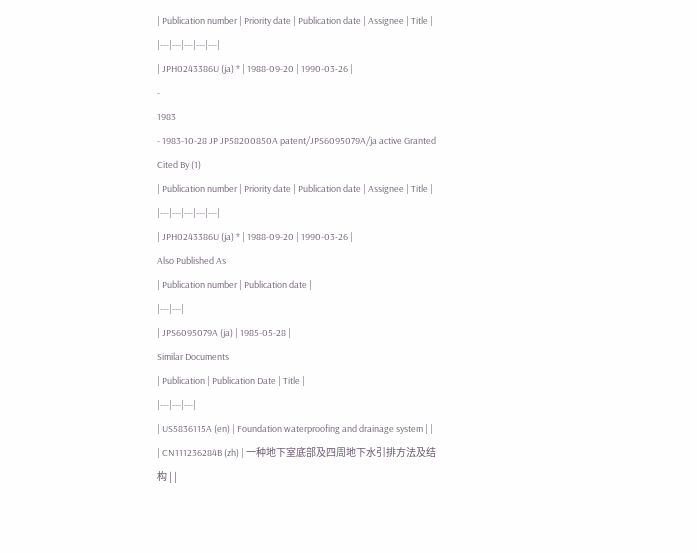| Publication number | Priority date | Publication date | Assignee | Title |
|---|---|---|---|---|
| JPH0243386U (ja) * | 1988-09-20 | 1990-03-26 |
-
1983
- 1983-10-28 JP JP58200850A patent/JPS6095079A/ja active Granted
Cited By (1)
| Publication number | Priority date | Publication date | Assignee | Title |
|---|---|---|---|---|
| JPH0243386U (ja) * | 1988-09-20 | 1990-03-26 |
Also Published As
| Publication number | Publication date |
|---|---|
| JPS6095079A (ja) | 1985-05-28 |
Similar Documents
| Publication | Publication Date | Title |
|---|---|---|
| US5836115A (en) | Foundation waterproofing and drainage system | |
| CN111236284B (zh) | 一种地下室底部及四周地下水引排方法及结构 | |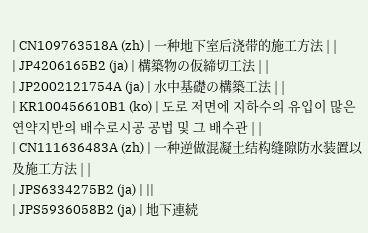| CN109763518A (zh) | 一种地下室后浇带的施工方法 | |
| JP4206165B2 (ja) | 構築物の仮締切工法 | |
| JP2002121754A (ja) | 水中基礎の構築工法 | |
| KR100456610B1 (ko) | 도로 저면에 지하수의 유입이 많은 연약지반의 배수로시공 공법 및 그 배수관 | |
| CN111636483A (zh) | 一种逆做混凝土结构缝隙防水装置以及施工方法 | |
| JPS6334275B2 (ja) | ||
| JPS5936058B2 (ja) | 地下連続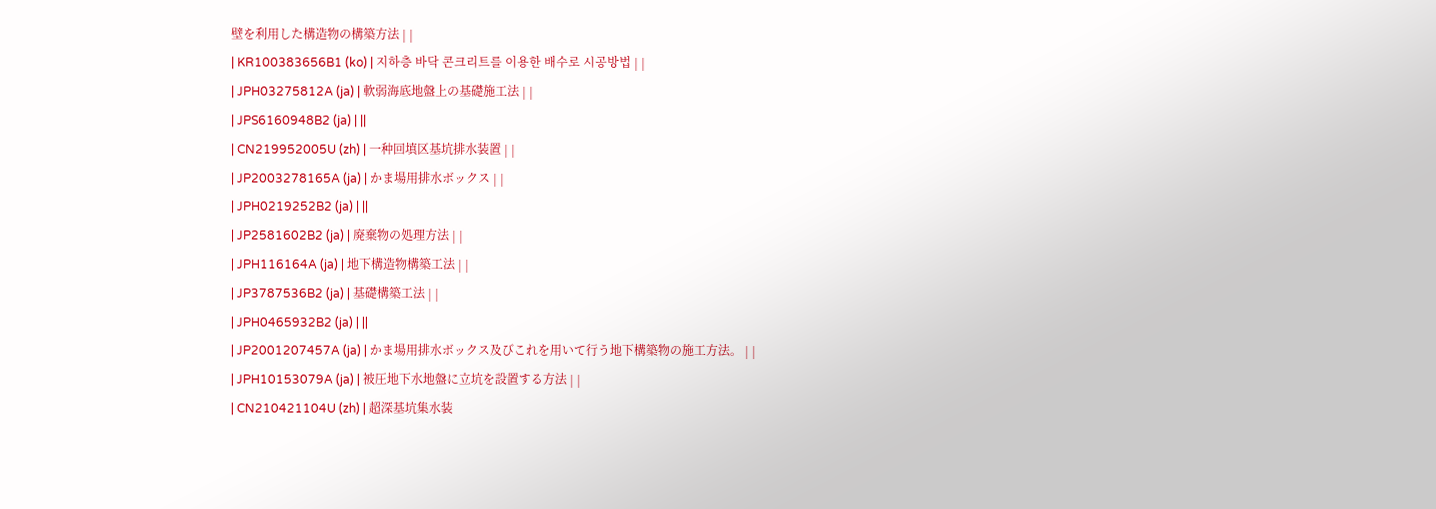壁を利用した構造物の構築方法 | |
| KR100383656B1 (ko) | 지하층 바닥 콘크리트를 이용한 배수로 시공방법 | |
| JPH03275812A (ja) | 軟弱海底地盤上の基礎施工法 | |
| JPS6160948B2 (ja) | ||
| CN219952005U (zh) | 一种回填区基坑排水装置 | |
| JP2003278165A (ja) | かま場用排水ボックス | |
| JPH0219252B2 (ja) | ||
| JP2581602B2 (ja) | 廃棄物の処理方法 | |
| JPH116164A (ja) | 地下構造物構築工法 | |
| JP3787536B2 (ja) | 基礎構築工法 | |
| JPH0465932B2 (ja) | ||
| JP2001207457A (ja) | かま場用排水ボックス及びこれを用いて行う地下構築物の施工方法。 | |
| JPH10153079A (ja) | 被圧地下水地盤に立坑を設置する方法 | |
| CN210421104U (zh) | 超深基坑集水装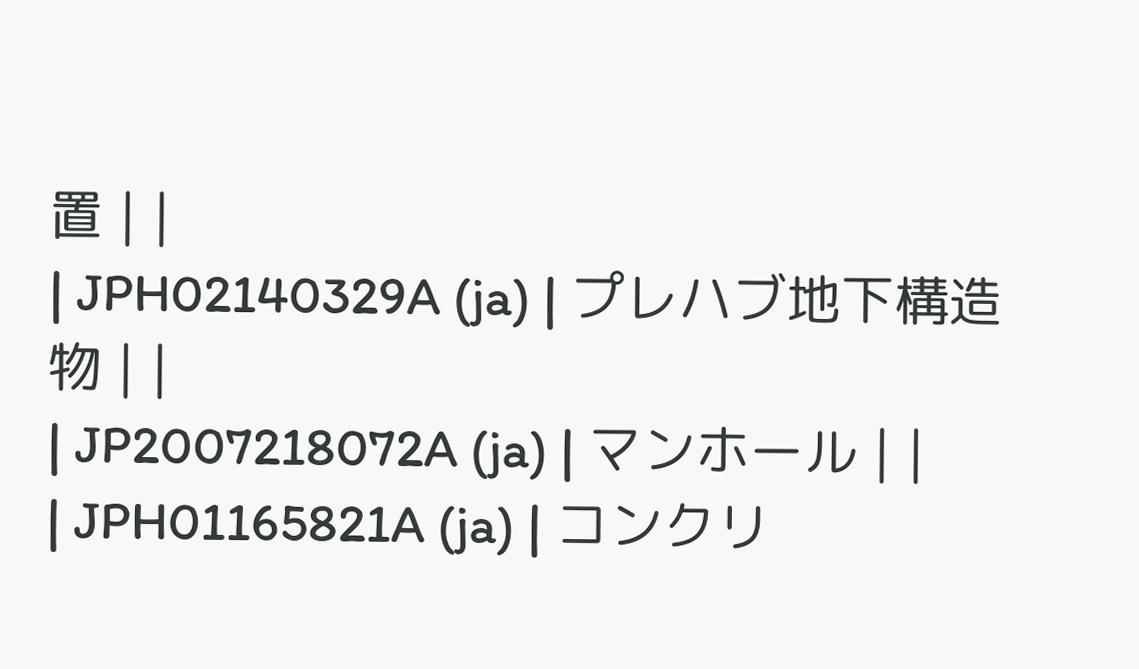置 | |
| JPH02140329A (ja) | プレハブ地下構造物 | |
| JP2007218072A (ja) | マンホール | |
| JPH01165821A (ja) | コンクリ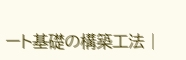ート基礎の構築工法 |